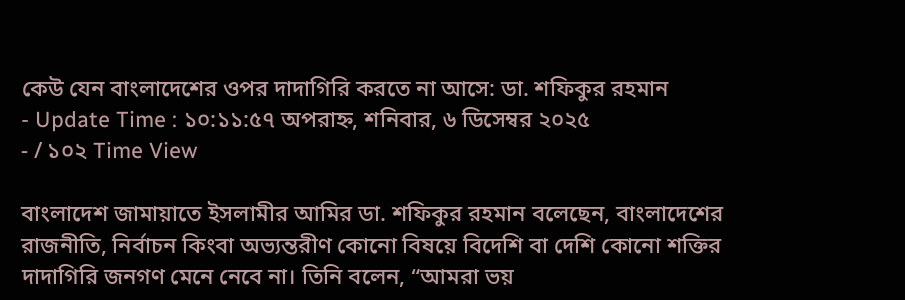কেউ যেন বাংলাদেশের ওপর দাদাগিরি করতে না আসে: ডা. শফিকুর রহমান
- Update Time : ১০:১১:৫৭ অপরাহ্ন, শনিবার, ৬ ডিসেম্বর ২০২৫
- / ১০২ Time View

বাংলাদেশ জামায়াতে ইসলামীর আমির ডা. শফিকুর রহমান বলেছেন, বাংলাদেশের রাজনীতি, নির্বাচন কিংবা অভ্যন্তরীণ কোনো বিষয়ে বিদেশি বা দেশি কোনো শক্তির দাদাগিরি জনগণ মেনে নেবে না। তিনি বলেন, “আমরা ভয়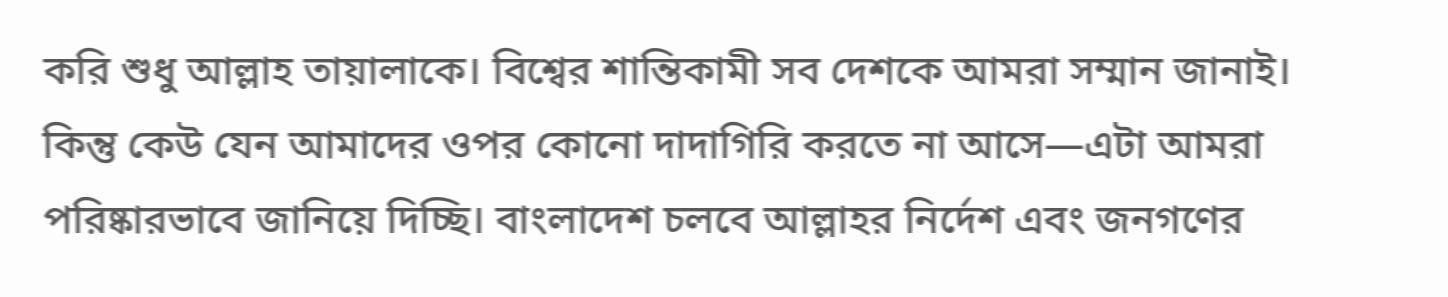করি শুধু আল্লাহ তায়ালাকে। বিশ্বের শান্তিকামী সব দেশকে আমরা সম্মান জানাই। কিন্তু কেউ যেন আমাদের ওপর কোনো দাদাগিরি করতে না আসে—এটা আমরা পরিষ্কারভাবে জানিয়ে দিচ্ছি। বাংলাদেশ চলবে আল্লাহর নির্দেশ এবং জনগণের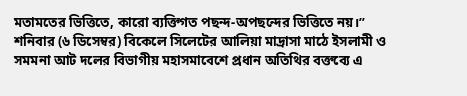মতামতের ভিত্তিতে, কারো ব্যক্তিগত পছন্দ-অপছন্দের ভিত্তিতে নয়।”
শনিবার (৬ ডিসেম্বর) বিকেলে সিলেটের আলিয়া মাদ্রাসা মাঠে ইসলামী ও সমমনা আট দলের বিভাগীয় মহাসমাবেশে প্রধান অতিথির বক্তব্যে এ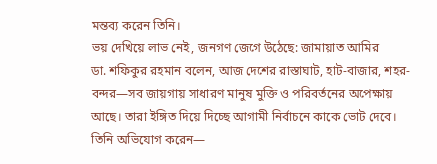মন্তব্য করেন তিনি।
ভয় দেখিয়ে লাভ নেই, জনগণ জেগে উঠেছে: জামায়াত আমির
ডা. শফিকুর রহমান বলেন, আজ দেশের রাস্তাঘাট, হাট-বাজার, শহর-বন্দর—সব জায়গায় সাধারণ মানুষ মুক্তি ও পরিবর্তনের অপেক্ষায় আছে। তারা ইঙ্গিত দিয়ে দিচ্ছে আগামী নির্বাচনে কাকে ভোট দেবে। তিনি অভিযোগ করেন—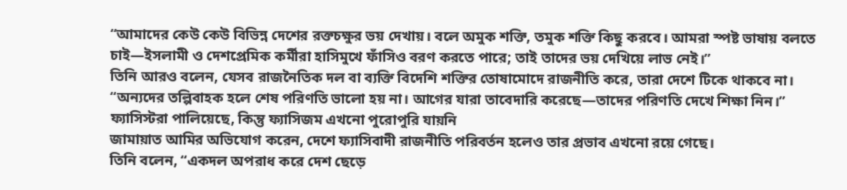“আমাদের কেউ কেউ বিভিন্ন দেশের রক্তচক্ষুর ভয় দেখায়। বলে অমুক শক্তি, তমুক শক্তি কিছু করবে। আমরা স্পষ্ট ভাষায় বলতে চাই—ইসলামী ও দেশপ্রেমিক কর্মীরা হাসিমুখে ফাঁসিও বরণ করতে পারে; তাই তাদের ভয় দেখিয়ে লাভ নেই।”
তিনি আরও বলেন, যেসব রাজনৈতিক দল বা ব্যক্তি বিদেশি শক্তির তোষামোদে রাজনীতি করে, তারা দেশে টিকে থাকবে না।
“অন্যদের তল্পিবাহক হলে শেষ পরিণতি ভালো হয় না। আগের যারা তাবেদারি করেছে—তাদের পরিণতি দেখে শিক্ষা নিন।”
ফ্যাসিস্টরা পালিয়েছে, কিন্তু ফ্যাসিজম এখনো পুরোপুরি যায়নি
জামায়াত আমির অভিযোগ করেন, দেশে ফ্যাসিবাদী রাজনীতি পরিবর্তন হলেও তার প্রভাব এখনো রয়ে গেছে।
তিনি বলেন, “একদল অপরাধ করে দেশ ছেড়ে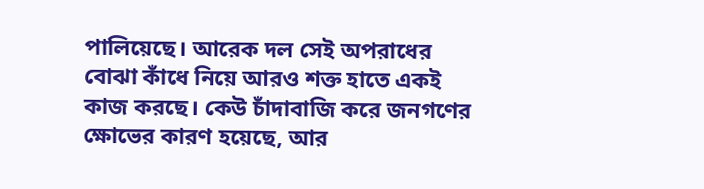পালিয়েছে। আরেক দল সেই অপরাধের বোঝা কাঁধে নিয়ে আরও শক্ত হাতে একই কাজ করছে। কেউ চাঁদাবাজি করে জনগণের ক্ষোভের কারণ হয়েছে, আর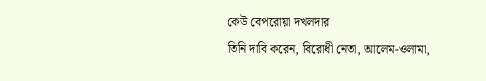কেউ বেপরোয়া দখলদার
তিনি দাবি করেন, বিরোধী নেতা, আলেম-ওলামা,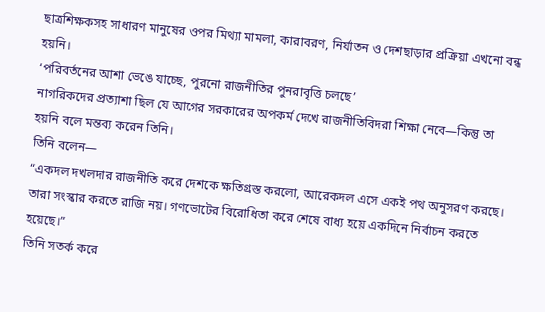ছাত্রশিক্ষকসহ সাধারণ মানুষের ওপর মিথ্যা মামলা, কারাবরণ, নির্যাতন ও দেশছাড়ার প্রক্রিয়া এখনো বন্ধ হয়নি।
‘পরিবর্তনের আশা ভেঙে যাচ্ছে, পুরনো রাজনীতির পুনরাবৃত্তি চলছে’
নাগরিকদের প্রত্যাশা ছিল যে আগের সরকারের অপকর্ম দেখে রাজনীতিবিদরা শিক্ষা নেবে—কিন্তু তা হয়নি বলে মন্তব্য করেন তিনি।
তিনি বলেন—
“একদল দখলদার রাজনীতি করে দেশকে ক্ষতিগ্রস্ত করলো, আরেকদল এসে একই পথ অনুসরণ করছে। তারা সংস্কার করতে রাজি নয়। গণভোটের বিরোধিতা করে শেষে বাধ্য হয়ে একদিনে নির্বাচন করতে হয়েছে।”
তিনি সতর্ক করে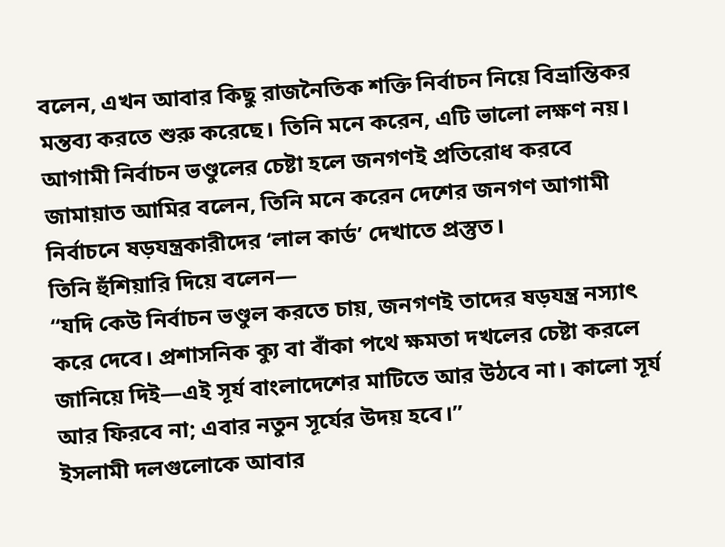বলেন, এখন আবার কিছু রাজনৈতিক শক্তি নির্বাচন নিয়ে বিভ্রান্তিকর মন্তব্য করতে শুরু করেছে। তিনি মনে করেন, এটি ভালো লক্ষণ নয়।
আগামী নির্বাচন ভণ্ডুলের চেষ্টা হলে জনগণই প্রতিরোধ করবে
জামায়াত আমির বলেন, তিনি মনে করেন দেশের জনগণ আগামী নির্বাচনে ষড়যন্ত্রকারীদের ‘লাল কার্ড’ দেখাতে প্রস্তুত।
তিনি হুঁশিয়ারি দিয়ে বলেন—
“যদি কেউ নির্বাচন ভণ্ডুল করতে চায়, জনগণই তাদের ষড়যন্ত্র নস্যাৎ করে দেবে। প্রশাসনিক ক্যু বা বাঁকা পথে ক্ষমতা দখলের চেষ্টা করলে জানিয়ে দিই—এই সূর্য বাংলাদেশের মাটিতে আর উঠবে না। কালো সূর্য আর ফিরবে না; এবার নতুন সূর্যের উদয় হবে।”
ইসলামী দলগুলোকে আবার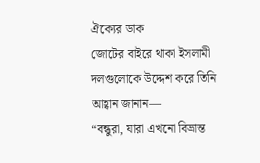ঐক্যের ডাক
জোটের বাইরে থাকা ইসলামী দলগুলোকে উদ্দেশ করে তিনি আহ্বান জানান—
“বন্ধুরা, যারা এখনো বিভ্রান্ত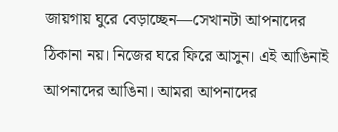জায়গায় ঘুরে বেড়াচ্ছেন—সেখানটা আপনাদের ঠিকানা নয়। নিজের ঘরে ফিরে আসুন। এই আঙিনাই আপনাদের আঙিনা। আমরা আপনাদের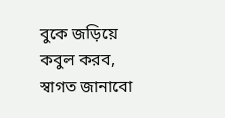বুকে জড়িয়ে কবুল করব, স্বাগত জানাবো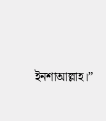ইনশাআল্লাহ।”